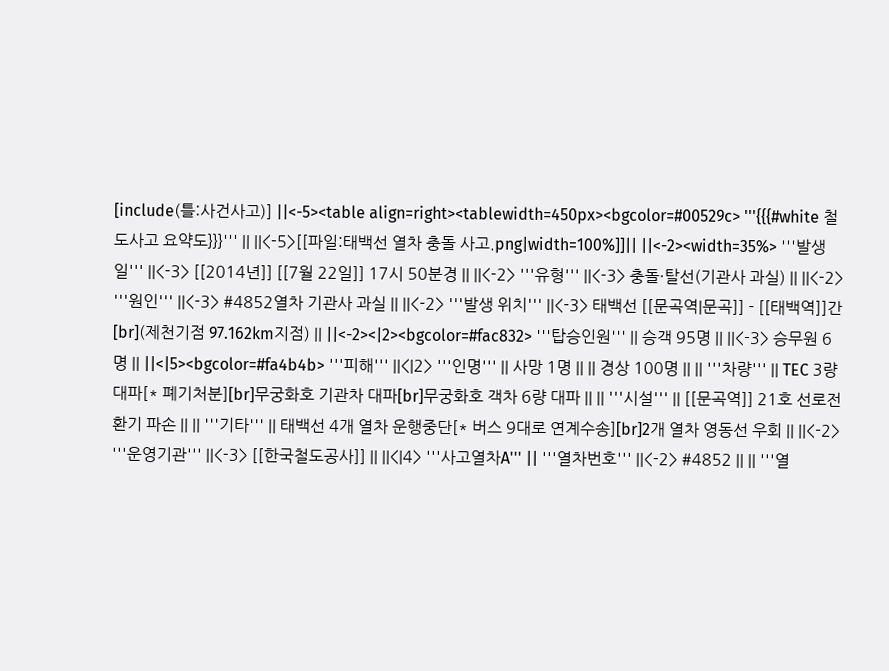[include(틀:사건사고)] ||<-5><table align=right><tablewidth=450px><bgcolor=#00529c> '''{{{#white 철도사고 요약도}}}''' || ||<-5>[[파일:태백선 열차 충돌 사고.png|width=100%]]|| ||<-2><width=35%> '''발생일''' ||<-3> [[2014년]] [[7월 22일]] 17시 50분경 || ||<-2> '''유형''' ||<-3> 충돌·탈선(기관사 과실) || ||<-2> '''원인''' ||<-3> #4852열차 기관사 과실 || ||<-2> '''발생 위치''' ||<-3> 태백선 [[문곡역|문곡]] - [[태백역]]간[br](제천기점 97.162km지점) || ||<-2><|2><bgcolor=#fac832> '''탑승인원''' || 승객 95명 || ||<-3> 승무원 6명 || ||<|5><bgcolor=#fa4b4b> '''피해''' ||<|2> '''인명''' || 사망 1명 || || 경상 100명 || || '''차량''' || TEC 3량 대파[* 폐기처분][br]무궁화호 기관차 대파[br]무궁화호 객차 6량 대파 || || '''시설''' || [[문곡역]] 21호 선로전환기 파손 || || '''기타''' || 태백선 4개 열차 운행중단[* 버스 9대로 연계수송][br]2개 열차 영동선 우회 || ||<-2> '''운영기관''' ||<-3> [[한국철도공사]] || ||<|4> '''사고열차A''' || '''열차번호''' ||<-2> #4852 || || '''열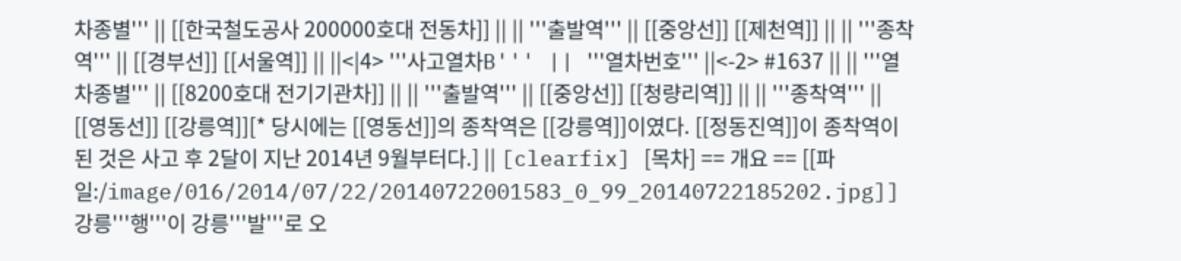차종별''' || [[한국철도공사 200000호대 전동차]] || || '''출발역''' || [[중앙선]] [[제천역]] || || '''종착역''' || [[경부선]] [[서울역]] || ||<|4> '''사고열차B''' || '''열차번호''' ||<-2> #1637 || || '''열차종별''' || [[8200호대 전기기관차]] || || '''출발역''' || [[중앙선]] [[청량리역]] || || '''종착역''' || [[영동선]] [[강릉역]][* 당시에는 [[영동선]]의 종착역은 [[강릉역]]이였다. [[정동진역]]이 종착역이 된 것은 사고 후 2달이 지난 2014년 9월부터다.] || [clearfix] [목차] == 개요 == [[파일:/image/016/2014/07/22/20140722001583_0_99_20140722185202.jpg]] 강릉'''행'''이 강릉'''발'''로 오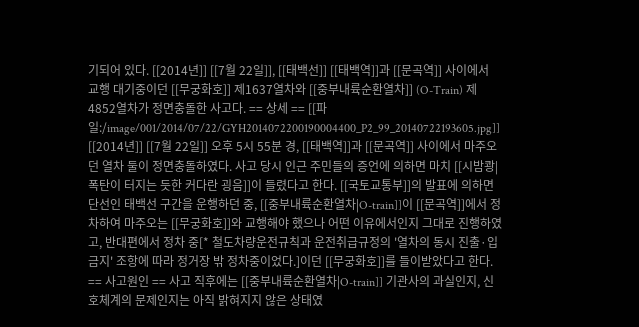기되어 있다. [[2014년]] [[7월 22일]], [[태백선]] [[태백역]]과 [[문곡역]] 사이에서 교행 대기중이던 [[무궁화호]] 제1637열차와 [[중부내륙순환열차]] (O-Train) 제4852열차가 정면충돌한 사고다. == 상세 == [[파일:/image/001/2014/07/22/GYH2014072200190004400_P2_99_20140722193605.jpg]] [[2014년]] [[7월 22일]] 오후 5시 55분 경, [[태백역]]과 [[문곡역]] 사이에서 마주오던 열차 둘이 정면충돌하였다. 사고 당시 인근 주민들의 증언에 의하면 마치 [[시밤쾅|폭탄이 터지는 듯한 커다란 굉음]]이 들렸다고 한다. [[국토교통부]]의 발표에 의하면 단선인 태백선 구간을 운행하던 중, [[중부내륙순환열차|O-train]]이 [[문곡역]]에서 정차하여 마주오는 [[무궁화호]]와 교행해야 했으나 어떤 이유에서인지 그대로 진행하였고, 반대편에서 정차 중[* 철도차량운전규칙과 운전취급규정의 '열차의 동시 진출·입 금지' 조항에 따라 정거장 밖 정차중이었다.]이던 [[무궁화호]]를 들이받았다고 한다. == 사고원인 == 사고 직후에는 [[중부내륙순환열차|O-train]] 기관사의 과실인지, 신호체계의 문제인지는 아직 밝혀지지 않은 상태였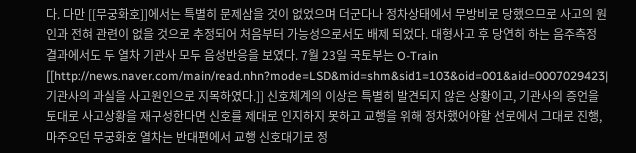다. 다만 [[무궁화호]]에서는 특별히 문제삼을 것이 없었으며 더군다나 정차상태에서 무방비로 당했으므로 사고의 원인과 전혀 관련이 없을 것으로 추정되어 처음부터 가능성으로서도 배제 되었다. 대형사고 후 당연히 하는 음주측정 결과에서도 두 열차 기관사 모두 음성반응을 보였다. 7월 23일 국토부는 O-Train [[http://news.naver.com/main/read.nhn?mode=LSD&mid=shm&sid1=103&oid=001&aid=0007029423|기관사의 과실을 사고원인으로 지목하였다.]] 신호체계의 이상은 특별히 발견되지 않은 상황이고, 기관사의 증언을 토대로 사고상황을 재구성한다면 신호를 제대로 인지하지 못하고 교행을 위해 정차했어야할 선로에서 그대로 진행, 마주오던 무궁화호 열차는 반대편에서 교행 신호대기로 정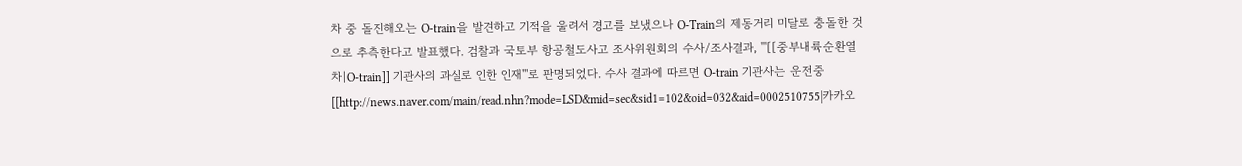차 중 돌진해오는 O-train을 발견하고 기적을 울려서 경고를 보냈으나 O-Train의 제동거리 미달로 충돌한 것으로 추측한다고 발표했다. 검찰과 국토부 항공철도사고 조사위원회의 수사/조사결과, '''[[중부내륙순환열차|O-train]] 기관사의 과실로 인한 인재'''로 판명되었다. 수사 결과에 따르면 O-train 기관사는 운전중 [[http://news.naver.com/main/read.nhn?mode=LSD&mid=sec&sid1=102&oid=032&aid=0002510755|카카오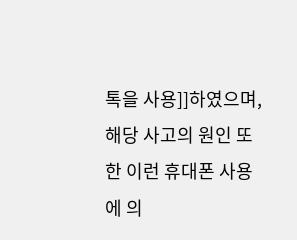톡을 사용]]하였으며, 해당 사고의 원인 또한 이런 휴대폰 사용에 의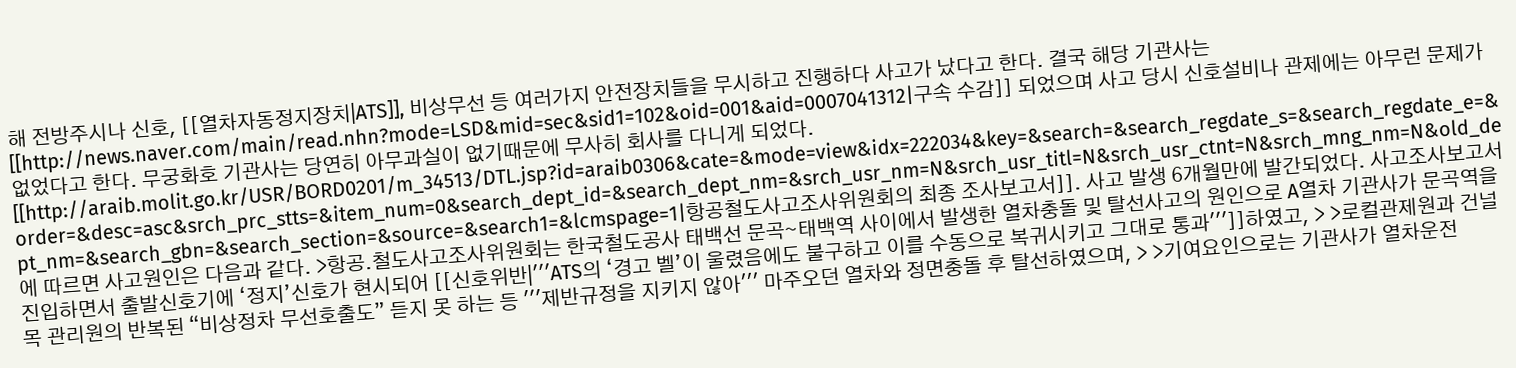해 전방주시나 신호, [[열차자동정지장치|ATS]], 비상무선 등 여러가지 안전장치들을 무시하고 진행하다 사고가 났다고 한다. 결국 해당 기관사는 [[http://news.naver.com/main/read.nhn?mode=LSD&mid=sec&sid1=102&oid=001&aid=0007041312|구속 수감]] 되었으며 사고 당시 신호설비나 관제에는 아무런 문제가 없었다고 한다. 무궁화호 기관사는 당연히 아무과실이 없기때문에 무사히 회사를 다니게 되었다. [[http://araib.molit.go.kr/USR/BORD0201/m_34513/DTL.jsp?id=araib0306&cate=&mode=view&idx=222034&key=&search=&search_regdate_s=&search_regdate_e=&order=&desc=asc&srch_prc_stts=&item_num=0&search_dept_id=&search_dept_nm=&srch_usr_nm=N&srch_usr_titl=N&srch_usr_ctnt=N&srch_mng_nm=N&old_dept_nm=&search_gbn=&search_section=&source=&search1=&lcmspage=1|항공철도사고조사위원회의 최종 조사보고서]]. 사고 발생 6개월만에 발간되었다. 사고조사보고서에 따르면 사고원인은 다음과 같다. >항공․철도사고조사위원회는 한국철도공사 태백선 문곡∼태백역 사이에서 발생한 열차충돌 및 탈선사고의 원인으로 A열차 기관사가 문곡역을 진입하면서 출발신호기에 ‘정지’신호가 현시되어 [[신호위반|'''ATS의 ‘경고 벨’이 울렸음에도 불구하고 이를 수동으로 복귀시키고 그대로 통과''']]하였고, > >로컬관제원과 건널목 관리원의 반복된 “비상정차 무선호출도” 듣지 못 하는 등 '''제반규정을 지키지 않아''' 마주오던 열차와 정면충돌 후 탈선하였으며, > >기여요인으로는 기관사가 열차운전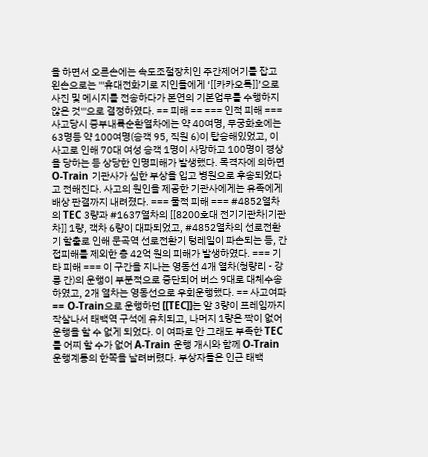을 하면서 오른손에는 속도조절장치인 주간제어기를 잡고 왼손으로는 '''휴대전화기로 지인들에게 ‘[[카카오톡]]’으로 사진 및 메시지를 전송하다가 본연의 기본업무를 수행하지 않은 것'''으로 결정하였다. == 피해 == === 인적 피해 === 사고당시 중부내륙순환열차에는 약 40여명, 무궁화호에는 63명등 약 100여명(승객 95, 직원 6)이 탑승해있었고, 이 사고로 인해 70대 여성 승객 1명이 사망하고 100명이 경상을 당하는 등 상당한 인명피해가 발생했다. 목격자에 의하면 O-Train 기관사가 심한 부상을 입고 병원으로 후송되었다고 전해진다. 사고의 원인을 제공한 기관사에게는 유족에게 배상 판결까지 내려졌다. === 물적 피해 === #4852열차의 TEC 3량과 #1637열차의 [[8200호대 전기기관차|기관차]] 1량, 객차 6량이 대파되었고, #4852열차의 선로전환기 할출로 인해 문곡역 선로전환기 텅레일이 파손되는 등, 간접피해를 제외한 총 42억 원의 피해가 발생하였다. === 기타 피해 === 이 구간을 지나는 영동선 4개 열차(청량리 - 강릉 간)의 운행이 부분적으로 중단되어 버스 9대로 대체수송하였고, 2개 열차는 영동선으로 우회운행했다. == 사고여파 == O-Train으로 운행하던 [[TEC]]는 앞 3량이 프레임까지 작살나서 태백역 구석에 유치되고, 나머지 1량은 짝이 없어 운행을 할 수 없게 되었다. 이 여파로 안 그래도 부족한 TEC를 어찌 할 수가 없어 A-Train 운행 개시와 함께 O-Train 운행계통의 한쪽을 날려버렸다. 부상자들은 인근 태백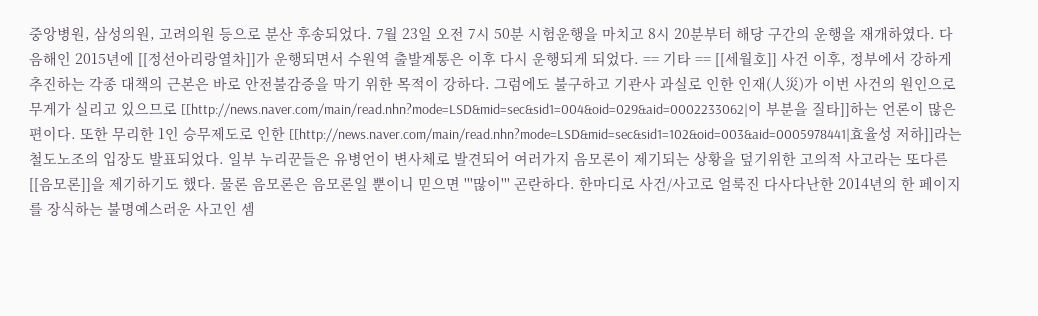중앙병원, 삼성의원, 고려의원 등으로 분산 후송되었다. 7월 23일 오전 7시 50분 시험운행을 마치고 8시 20분부터 해당 구간의 운행을 재개하였다. 다음해인 2015년에 [[정선아리랑열차]]가 운행되면서 수원역 출발계통은 이후 다시 운행되게 되었다. == 기타 == [[세월호]] 사건 이후, 정부에서 강하게 추진하는 각종 대책의 근본은 바로 안전불감증을 막기 위한 목적이 강하다. 그럼에도 불구하고 기관사 과실로 인한 인재(人災)가 이번 사건의 원인으로 무게가 실리고 있으므로 [[http://news.naver.com/main/read.nhn?mode=LSD&mid=sec&sid1=004&oid=029&aid=0002233062|이 부분을 질타]]하는 언론이 많은 편이다. 또한 무리한 1인 승무제도로 인한 [[http://news.naver.com/main/read.nhn?mode=LSD&mid=sec&sid1=102&oid=003&aid=0005978441|효율성 저하]]라는 철도노조의 입장도 발표되었다. 일부 누리꾼들은 유병언이 변사체로 발견되어 여러가지 음모론이 제기되는 상황을 덮기위한 고의적 사고라는 또다른 [[음모론]]을 제기하기도 했다. 물론 음모론은 음모론일 뿐이니 믿으면 '''많이''' 곤란하다. 한마디로 사건/사고로 얼룩진 다사다난한 2014년의 한 페이지를 장식하는 불명예스러운 사고인 셈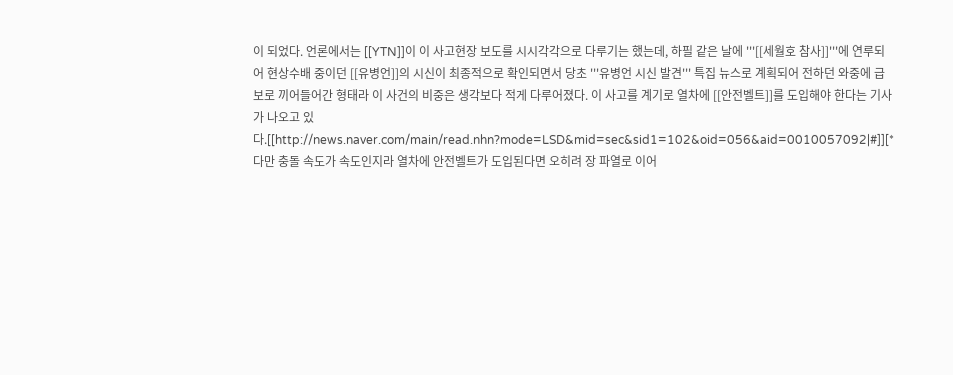이 되었다. 언론에서는 [[YTN]]이 이 사고현장 보도를 시시각각으로 다루기는 했는데, 하필 같은 날에 '''[[세월호 참사]]'''에 연루되어 현상수배 중이던 [[유병언]]의 시신이 최종적으로 확인되면서 당초 '''유병언 시신 발견''' 특집 뉴스로 계획되어 전하던 와중에 급보로 끼어들어간 형태라 이 사건의 비중은 생각보다 적게 다루어졌다. 이 사고를 계기로 열차에 [[안전벨트]]를 도입해야 한다는 기사가 나오고 있다.[[http://news.naver.com/main/read.nhn?mode=LSD&mid=sec&sid1=102&oid=056&aid=0010057092|#]][* 다만 충돌 속도가 속도인지라 열차에 안전벨트가 도입된다면 오히려 장 파열로 이어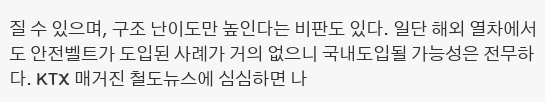질 수 있으며, 구조 난이도만 높인다는 비판도 있다. 일단 해외 열차에서도 안전벨트가 도입된 사례가 거의 없으니 국내도입될 가능성은 전무하다. KTX 매거진 철도뉴스에 심심하면 나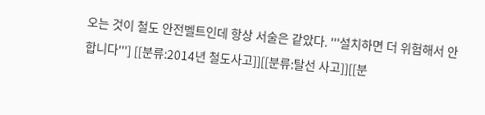오는 것이 철도 안전벨트인데 항상 서술은 같았다. '''설치하면 더 위험해서 안합니다'''] [[분류:2014년 철도사고]][[분류:탈선 사고]][[분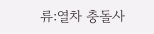류:열차 충돌사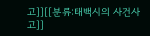고]][[분류:태백시의 사건사고]]